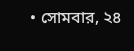• সোমবার, ২৪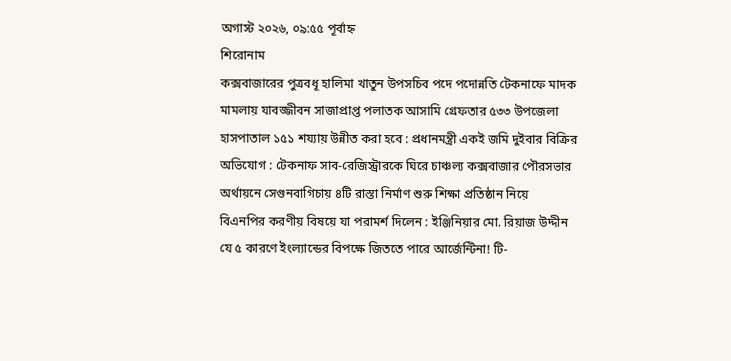অগাস্ট ২০২৬, ০৯:৫৫ পূর্বাহ্ন
শিরোনাম
কক্সবাজারের পুত্রবধূ হালিমা খাতুন উপসচিব পদে পদোন্নতি টেকনাফে মাদক মামলায় যাবজ্জীবন সাজাপ্রাপ্ত পলাতক আসামি গ্রেফতার ৫৩৩ উপজেলা হাসপাতাল ১৫১ শয্যায় উন্নীত করা হবে : প্রধানমন্ত্রী একই জমি দুইবার বিক্রির অভিযোগ : টেকনাফ সাব-রেজিস্ট্রারকে ঘিরে চাঞ্চল্য কক্সবাজার পৌরসভার অর্থায়নে সেগুনবাগিচায় ৪টি রাস্তা নির্মাণ শুরু শিক্ষা প্রতিষ্ঠান নিয়ে বিএনপির করণীয় বিষয়ে যা পরামর্শ দিলেন : ইঞ্জিনিয়ার মো. রিয়াজ উদ্দীন যে ৫ কারণে ইংল্যান্ডের বিপক্ষে জিততে পারে আর্জেন্টিনা! টি-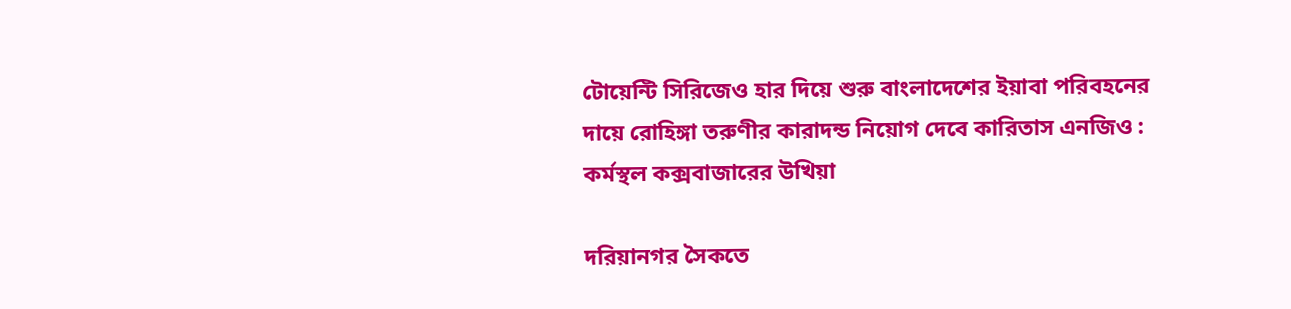টোয়েন্টি সিরিজেও হার দিয়ে শুরু বাংলাদেশের ইয়াবা পরিবহনের দায়ে রোহিঙ্গা তরুণীর কারাদন্ড নিয়োগ দেবে কারিতাস এনজিও : কর্মস্থল কক্সবাজারের উখিয়া

দরিয়ানগর সৈকতে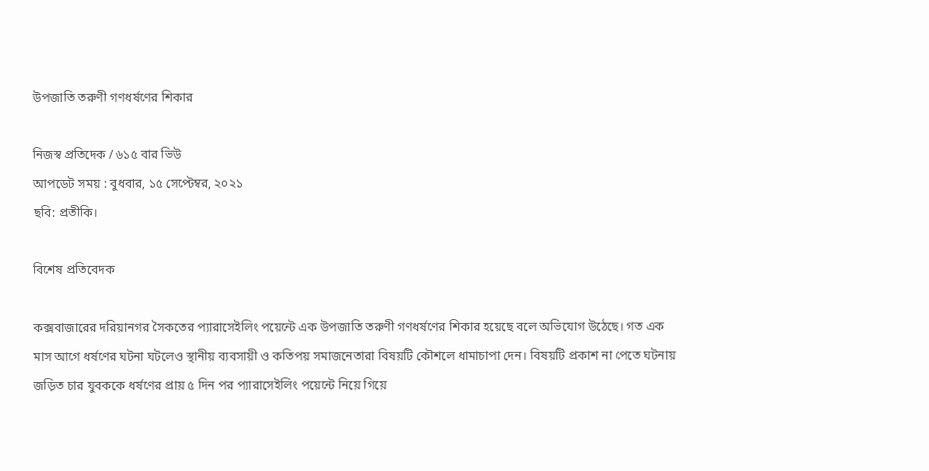উপজাতি তরুণী গণধর্ষণের শিকার

নিজস্ব প্রতিদেক / ৬১৫ বার ভিউ
আপডেট সময় : বুধবার, ১৫ সেপ্টেম্বর, ২০২১
ছবি: প্রতীকি।

বিশেষ প্রতিবেদক

কক্সবাজারের দরিয়ানগর সৈকতের প্যারাসেইলিং পয়েন্টে এক উপজাতি তরুণী গণধর্ষণের শিকার হয়েছে বলে অভিযোগ উঠেছে। গত এক মাস আগে ধর্ষণের ঘটনা ঘটলেও স্থানীয় ব্যবসায়ী ও কতিপয় সমাজনেতারা বিষয়টি কৌশলে ধামাচাপা দেন। বিষয়টি প্রকাশ না পেতে ঘটনায় জড়িত চার যুবককে ধর্ষণের প্রায় ৫ দিন পর প্যারাসেইলিং পয়েন্টে নিয়ে গিয়ে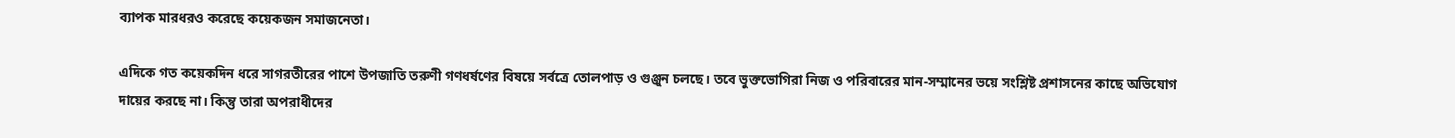ব্যাপক মারধরও করেছে কয়েকজন সমাজনেতা।

এদিকে গত কয়েকদিন ধরে সাগরতীরের পাশে উপজাতি তরুণী গণধর্ষণের বিষয়ে সর্বত্রে তোলপাড় ও গুঞ্জুন চলছে। তবে ভুক্তভোগিরা নিজ ও পরিবারের মান-সম্মানের ভয়ে সংশ্লিষ্ট প্রশাসনের কাছে অভিযোগ দায়ের করছে না। কিন্তু তারা অপরাধীদের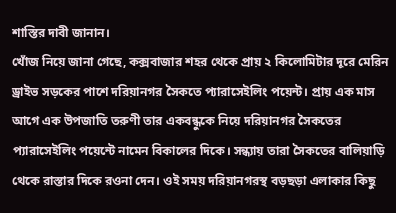শাস্তির দাবী জানান।
খোঁজ নিয়ে জানা গেছে, কক্সবাজার শহর থেকে প্রায় ২ কিলোমিটার দূরে মেরিন ড্রাইভ সড়কের পাশে দরিয়ানগর সৈকতে প্যারাসেইলিং পয়েন্ট। প্রায় এক মাস আগে এক উপজাতি তরুণী তার একবন্ধুকে নিয়ে দরিয়ানগর সৈকতের প্যারাসেইলিং পয়েন্টে নামেন বিকালের দিকে। সন্ধ্যায় তারা সৈকতের বালিয়াড়ি থেকে রাস্তার দিকে রওনা দেন। ওই সময় দরিয়ানগরস্থ বড়ছড়া এলাকার কিছু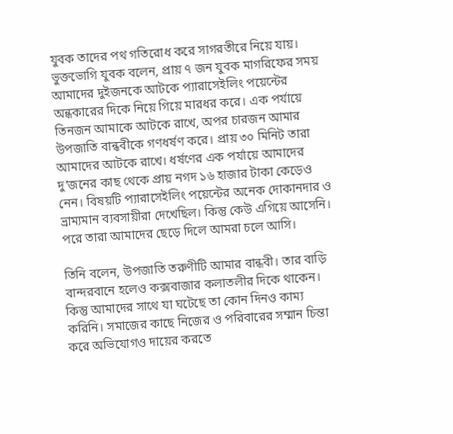যুবক তাদের পথ গতিরোধ করে সাগরতীরে নিয়ে যায়।
ভুক্তভোগি যুবক বলেন, প্রায় ৭ জন যুবক মাগরিফের সময় আমাদের দুইজনকে আটকে প্যারাসেইলিং পয়েন্টের অন্ধকারের দিকে নিয়ে গিয়ে মারধর করে। এক পর্যায়ে তিনজন আমাকে আটকে রাখে, অপর চারজন আমার উপজাতি বান্ধবীকে গণধর্ষণ করে। প্রায় ৩০ মিনিট তারা আমাদের আটকে রাখে। ধর্ষণের এক পর্যায়ে আমাদের দু’জনের কাছ থেকে প্রায় নগদ ১৬ হাজার টাকা কেড়েও নেন। বিষয়টি প্যারাসেইলিং পয়েন্টের অনেক দোকানদার ও ভ্রাম্যমান ব্যবসায়ীরা দেখেছিল। কিন্তু কেউ এগিয়ে আসেনি। পরে তারা আমাদের ছেড়ে দিলে আমরা চলে আসি।

তিনি বলেন, উপজাতি তরুণীটি আমার বান্ধবী। তার বাড়ি বান্দরবানে হলেও কক্সবাজার কলাতলীর দিকে থাকেন। কিন্তু আমাদের সাথে যা ঘটেছে তা কোন দিনও কাম্য করিনি। সমাজের কাছে নিজের ও পরিবারের সম্মান চিন্তা করে অভিযোগও দায়ের করতে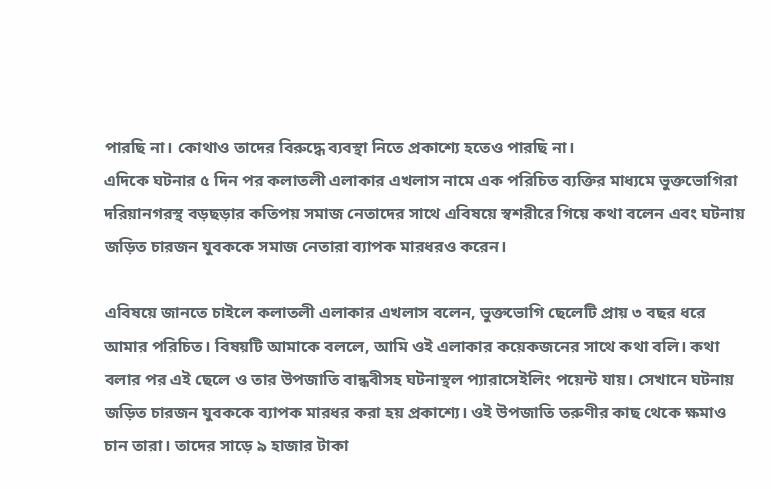পারছি না। কোথাও তাদের বিরুদ্ধে ব্যবস্থা নিতে প্রকাশ্যে হতেও পারছি না।
এদিকে ঘটনার ৫ দিন পর কলাতলী এলাকার এখলাস নামে এক পরিচিত ব্যক্তির মাধ্যমে ভুক্তভোগিরা দরিয়ানগরস্থ বড়ছড়ার কতিপয় সমাজ নেতাদের সাথে এবিষয়ে স্বশরীরে গিয়ে কথা বলেন এবং ঘটনায় জড়িত চারজন যুবককে সমাজ নেতারা ব্যাপক মারধরও করেন।

এবিষয়ে জানতে চাইলে কলাতলী এলাকার এখলাস বলেন, ভুক্তভোগি ছেলেটি প্রায় ৩ বছর ধরে আমার পরিচিত। বিষয়টি আমাকে বললে, আমি ওই এলাকার কয়েকজনের সাথে কথা বলি। কথা বলার পর এই ছেলে ও তার উপজাতি বান্ধবীসহ ঘটনাস্থল প্যারাসেইলিং পয়েন্ট যায়। সেখানে ঘটনায় জড়িত চারজন যুবককে ব্যাপক মারধর করা হয় প্রকাশ্যে। ওই উপজাতি তরুণীর কাছ থেকে ক্ষমাও চান তারা। তাদের সাড়ে ৯ হাজার টাকা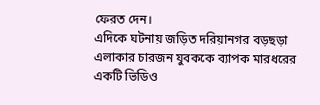ফেরত দেন।
এদিকে ঘটনায় জড়িত দরিয়ানগর বড়ছড়া এলাকার চারজন যুবককে ব্যাপক মারধরের একটি ভিডিও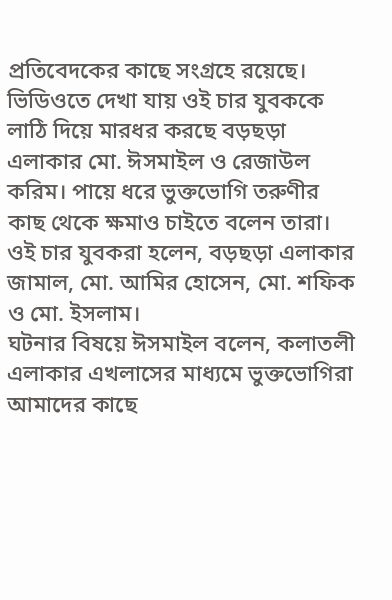প্রতিবেদকের কাছে সংগ্রহে রয়েছে। ভিডিওতে দেখা যায় ওই চার যুবককে লাঠি দিয়ে মারধর করছে বড়ছড়া এলাকার মো. ঈসমাইল ও রেজাউল করিম। পায়ে ধরে ভুক্তভোগি তরুণীর কাছ থেকে ক্ষমাও চাইতে বলেন তারা। ওই চার যুবকরা হলেন, বড়ছড়া এলাকার জামাল, মো. আমির হোসেন, মো. শফিক ও মো. ইসলাম।
ঘটনার বিষয়ে ঈসমাইল বলেন, কলাতলী এলাকার এখলাসের মাধ্যমে ভুক্তভোগিরা আমাদের কাছে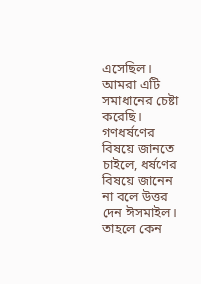এসেছিল। আমরা এটি সমাধানের চেষ্টা করেছি। গণধর্ষণের বিষয়ে জানতে চাইলে, ধর্ষণের বিষয়ে জানেন না বলে উত্তর দেন ঈসমাইল। তাহলে কেন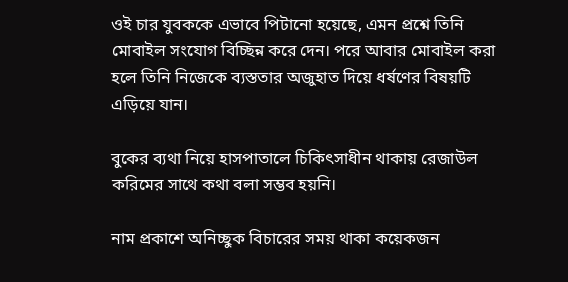ওই চার যুবককে এভাবে পিটানো হয়েছে, এমন প্রশ্নে তিনি মোবাইল সংযোগ বিচ্ছিন্ন করে দেন। পরে আবার মোবাইল করা হলে তিনি নিজেকে ব্যস্ততার অজুহাত দিয়ে ধর্ষণের বিষয়টি এড়িয়ে যান।

বুকের ব্যথা নিয়ে হাসপাতালে চিকিৎসাধীন থাকায় রেজাউল করিমের সাথে কথা বলা সম্ভব হয়নি।

নাম প্রকাশে অনিচ্ছুক বিচারের সময় থাকা কয়েকজন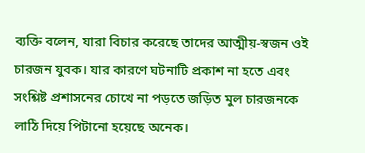ব্যক্তি বলেন, যারা বিচার করেছে তাদের আত্মীয়-স্বজন ওই চারজন যুবক। যার কারণে ঘটনাটি প্রকাশ না হতে এবং সংশ্লিষ্ট প্রশাসনের চোখে না পড়তে জড়িত মুল চারজনকে লাঠি দিয়ে পিটানো হয়েছে অনেক।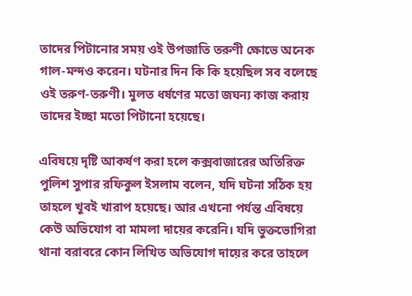তাদের পিটানোর সময় ওই উপজাতি তরুণী ক্ষোভে অনেক গাল-মন্দও করেন। ঘটনার দিন কি কি হয়েছিল সব বলেছে ওই তরুণ-তরুণী। মুলত ধর্ষণের মতো জঘন্য কাজ করায় তাদের ইচ্ছা মতো পিটানো হয়েছে।

এবিষয়ে দৃষ্টি আকর্ষণ করা হলে কক্সবাজারের অতিরিক্ত পুলিশ সুপার রফিকুল ইসলাম বলেন, যদি ঘটনা সঠিক হয় তাহলে খুবই খারাপ হয়েছে। আর এখনো পর্যন্ত এবিষয়ে কেউ অভিযোগ বা মামলা দায়ের করেনি। যদি ভুক্তভোগিরা থানা বরাবরে কোন লিখিত অভিযোগ দায়ের করে তাহলে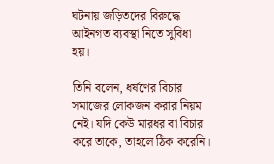ঘটনায় জড়িতদের বিরুদ্ধে আইনগত ব্যবস্থা নিতে সুবিধা হয়।

তিনি বলেন, ধর্ষণের বিচার সমাজের লোকজন করার নিয়ম নেই। যদি কেউ মারধর বা বিচার করে তাকে, তাহলে ঠিক করেনি।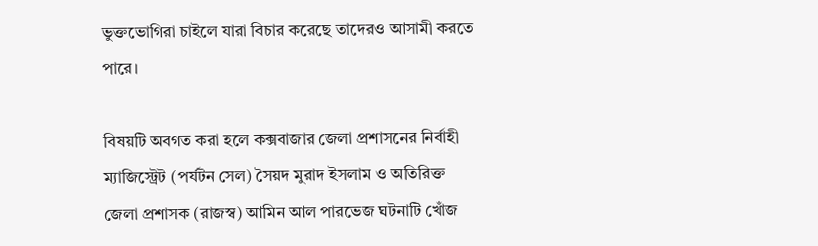ভুক্তভোগিরা চাইলে যারা বিচার করেছে তাদেরও আসামী করতে পারে।

বিষয়টি অবগত করা হলে কক্সবাজার জেলা প্রশাসনের নির্বাহী ম্যাজিস্ট্রেট (পর্যটন সেল) সৈয়দ মুরাদ ইসলাম ও অতিরিক্ত জেলা প্রশাসক (রাজস্ব) আমিন আল পারভেজ ঘটনাটি খোঁজ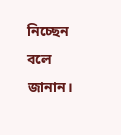নিচ্ছেন বলে জানান।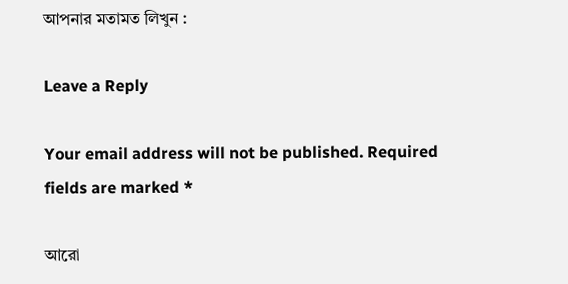আপনার মতামত লিখুন :

Leave a Reply

Your email address will not be published. Required fields are marked *

আরো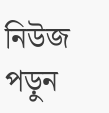নিউজ পড়ুন